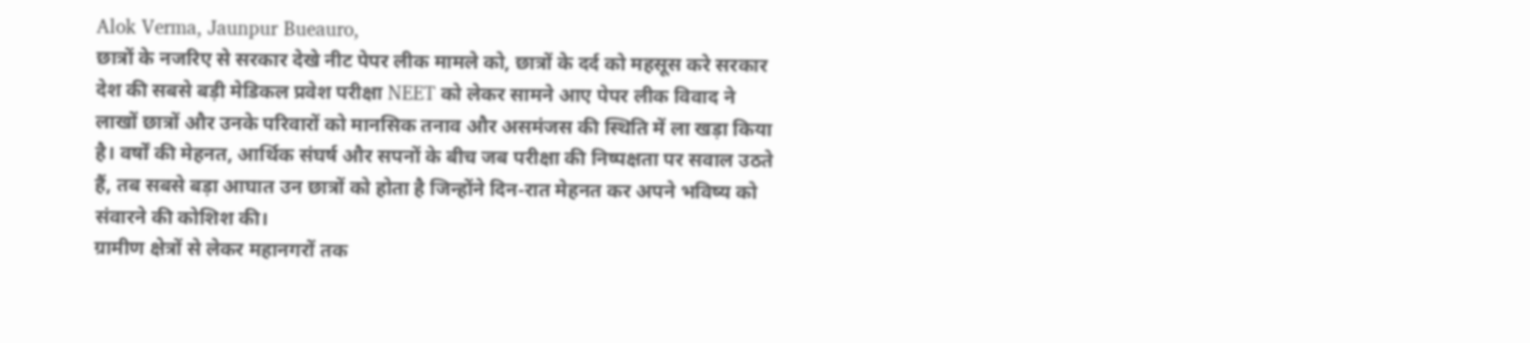Alok Verma, Jaunpur Bueauro,
छात्रों के नजरिए से सरकार देखे नीट पेपर लीक मामले को, छात्रों के दर्द को महसूस करे सरकार
देश की सबसे बड़ी मेडिकल प्रवेश परीक्षा NEET को लेकर सामने आए पेपर लीक विवाद ने लाखों छात्रों और उनके परिवारों को मानसिक तनाव और असमंजस की स्थिति में ला खड़ा किया है। वर्षों की मेहनत, आर्थिक संघर्ष और सपनों के बीच जब परीक्षा की निष्पक्षता पर सवाल उठते हैं, तब सबसे बड़ा आघात उन छात्रों को होता है जिन्होंने दिन-रात मेहनत कर अपने भविष्य को संवारने की कोशिश की।
ग्रामीण क्षेत्रों से लेकर महानगरों तक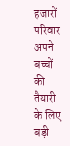हजारों परिवार अपने बच्चों की तैयारी के लिए बड़ी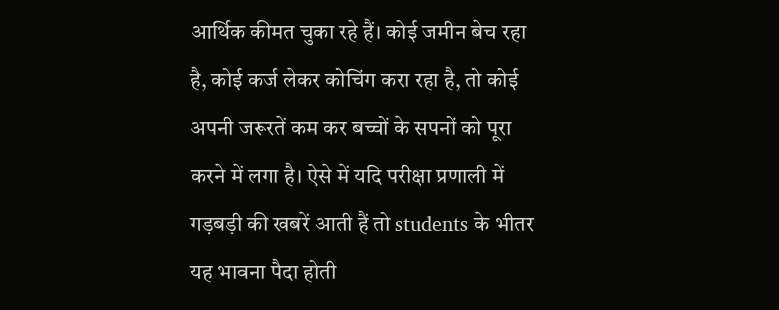आर्थिक कीमत चुका रहे हैं। कोई जमीन बेच रहा है, कोई कर्ज लेकर कोचिंग करा रहा है, तो कोई अपनी जरूरतें कम कर बच्चों के सपनों को पूरा करने में लगा है। ऐसे में यदि परीक्षा प्रणाली में गड़बड़ी की खबरें आती हैं तो students के भीतर यह भावना पैदा होती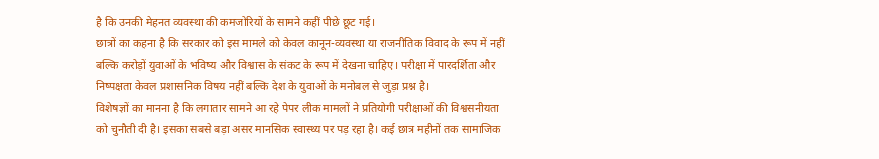है कि उनकी मेहनत व्यवस्था की कमजोरियों के सामने कहीं पीछे छूट गई।
छात्रों का कहना है कि सरकार को इस मामले को केवल कानून-व्यवस्था या राजनीतिक विवाद के रूप में नहीं बल्कि करोड़ों युवाओं के भविष्य और विश्वास के संकट के रूप में देखना चाहिए। परीक्षा में पारदर्शिता और निष्पक्षता केवल प्रशासनिक विषय नहीं बल्कि देश के युवाओं के मनोबल से जुड़ा प्रश्न है।
विशेषज्ञों का मानना है कि लगातार सामने आ रहे पेपर लीक मामलों ने प्रतियोगी परीक्षाओं की विश्वसनीयता को चुनौती दी है। इसका सबसे बड़ा असर मानसिक स्वास्थ्य पर पड़ रहा है। कई छात्र महीनों तक सामाजिक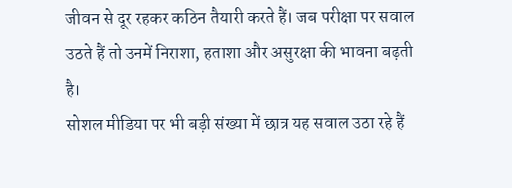जीवन से दूर रहकर कठिन तैयारी करते हैं। जब परीक्षा पर सवाल उठते हैं तो उनमें निराशा, हताशा और असुरक्षा की भावना बढ़ती है।
सोशल मीडिया पर भी बड़ी संख्या में छात्र यह सवाल उठा रहे हैं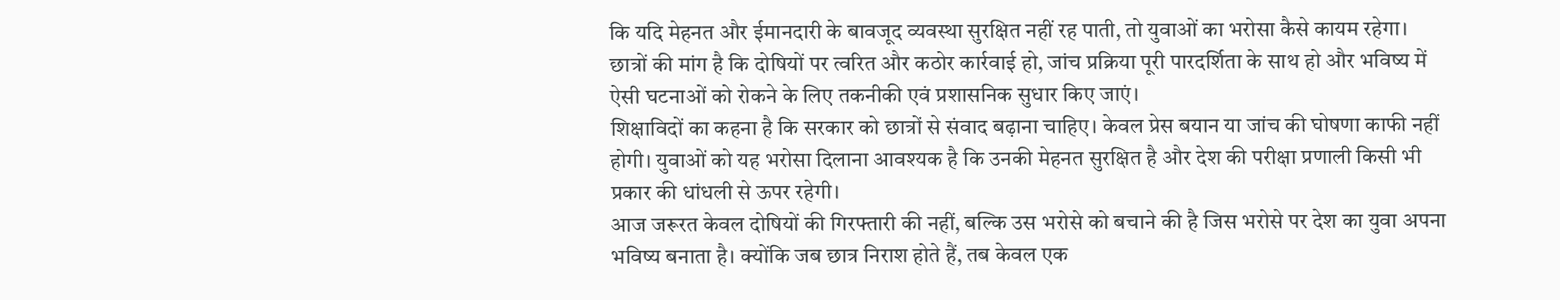कि यदि मेहनत और ईमानदारी के बावजूद व्यवस्था सुरक्षित नहीं रह पाती, तो युवाओं का भरोसा कैसे कायम रहेगा। छात्रों की मांग है कि दोषियों पर त्वरित और कठोर कार्रवाई हो, जांच प्रक्रिया पूरी पारदर्शिता के साथ हो और भविष्य में ऐसी घटनाओं को रोकने के लिए तकनीकी एवं प्रशासनिक सुधार किए जाएं।
शिक्षाविदों का कहना है कि सरकार को छात्रों से संवाद बढ़ाना चाहिए। केवल प्रेस बयान या जांच की घोषणा काफी नहीं होगी। युवाओं को यह भरोसा दिलाना आवश्यक है कि उनकी मेहनत सुरक्षित है और देश की परीक्षा प्रणाली किसी भी प्रकार की धांधली से ऊपर रहेगी।
आज जरूरत केवल दोषियों की गिरफ्तारी की नहीं, बल्कि उस भरोसे को बचाने की है जिस भरोसे पर देश का युवा अपना भविष्य बनाता है। क्योंकि जब छात्र निराश होते हैं, तब केवल एक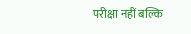परीक्षा नहीं बल्कि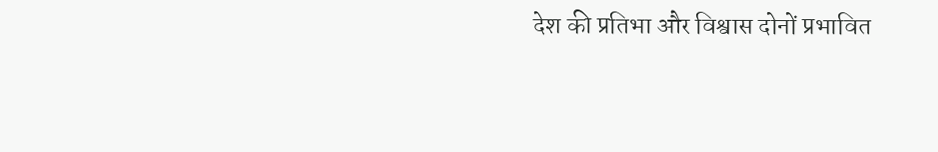देश की प्रतिभा और विश्वास दोनों प्रभावित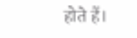होते हैं।